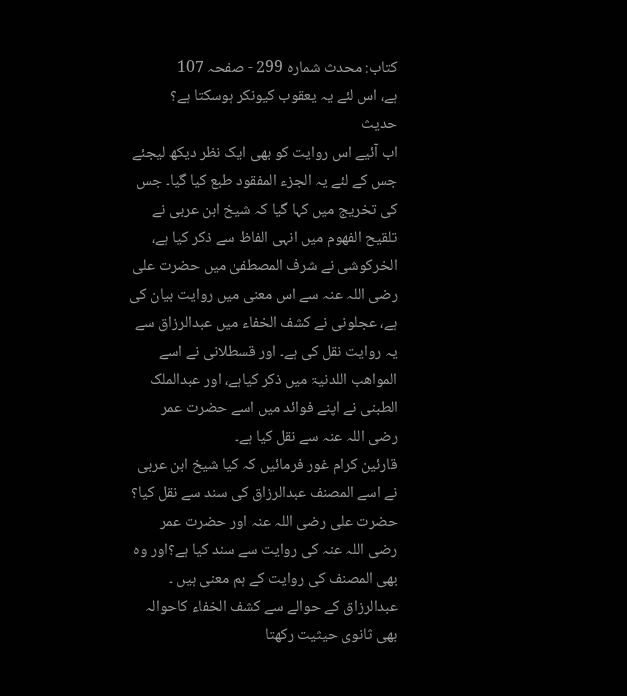کتاب: محدث شمارہ 299 - صفحہ 107
ہے، اس لئے یہ یعقوب کیونکر ہوسکتا ہے؟
حدیث
اب آئیے اس روایت کو بھی ایک نظر دیکھ لیجئے جس کے لئے یہ الجزء المفقود طبع کیا گیا۔ جس کی تخریج میں کہا گیا کہ شیخ ابن عربی نے تلقیح الفھوم میں انہی الفاظ سے ذکر کیا ہے، الخرکوشی نے شرف المصطفیٰ میں حضرت علی رضی اللہ عنہ سے اس معنی میں روایت بیان کی ہے، عجلونی نے کشف الخفاء میں عبدالرزاق سے یہ روایت نقل کی ہے۔ اور قسطلانی نے اسے المواھب اللدنیۃ میں ذکر کیاہے، اور عبدالملک الطبنی نے اپنے فوائد میں اسے حضرت عمر رضی اللہ عنہ سے نقل کیا ہے۔
قارئین کرام غور فرمائیں کہ کیا شیخ ابن عربی نے اسے المصنف عبدالرزاق کی سند سے نقل کیا؟ حضرت علی رضی اللہ عنہ اور حضرت عمر رضی اللہ عنہ کی روایت سے سند کیا ہے؟اور وہ بھی المصنف کی روایت کے ہم معنی ہیں ۔ عبدالرزاق کے حوالے سے کشف الخفاء کاحوالہ بھی ثانوی حیثیت رکھتا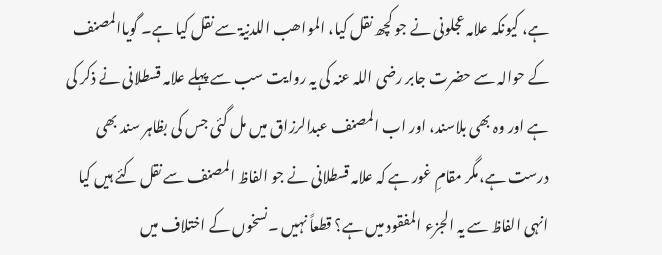ہے، کیونکہ علامہ عجلونی نے جو کچھ نقل کیا، المواھب اللدنیۃ سے نقل کیا ہے۔ گویاالمصنف کے حوالہ سے حضرت جابر رضی اللہ عنہ کی یہ روایت سب سے پہلے علامہ قسطلانی نے ذکر کی ہے اور وہ بھی بلاسند، اور اب المصنف عبدالرزاق میں مل گئی جس کی بظاہر سند بھی درست ہے،مگر مقامِ غور ہے کہ علامہ قسطلانی نے جو الفاظ المصنف سے نقل کئے ہیں کیا انہی الفاظ سے یہ الجزء المفقود میں ہے؟ قطعاً نہیں ۔نسخوں کے اختلاف میں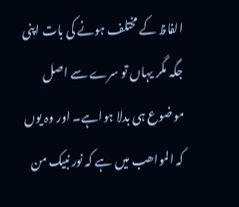الفاظ کے مختلف ہونے کی بات اپنی جگہ مگر یہاں تو سرے سے اصل موضوع ہی بدلا ہواہے۔ اور وہ یوں کہ المواھب میں ہے کہ نور نبیک من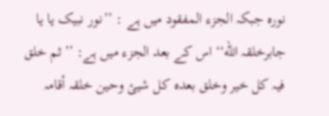نورہ جبکہ الجزء المفقود میں ہے : ’’نور نبیک یا یا جابرخلقہ الله‘‘ اس کے بعد الجزء میں ہے: ’’ثم خلق فیہ کل خیر وخلق بعدہ کل شیئ وحین خلقہ أقامہ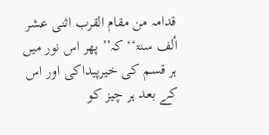قدامہ من مقام القرب اثنی عشر ألف سنۃ‘‘ کہ’’ پھر اس نور میں ہر قسم کی خیرپیداکی اور اس کے بعد ہر چیز کو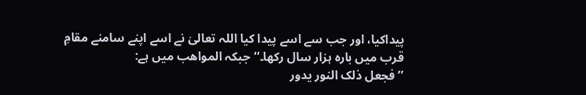پیداکیا، اور جب سے اسے پیدا کیا اللہ تعالیٰ نے اسے اپنے سامنے مقامِ قرب میں بارہ ہزار سال رکھا۔‘‘ جبکہ المواھب میں ہے:
’’فجعل ذلک النور یدور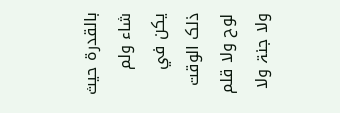بالقدرۃ حیث شاء ولم یکن في ذلک الوقت لوح ولا قلم ولا جنۃ ولا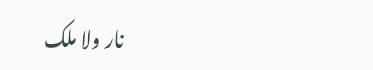نار ولا ملک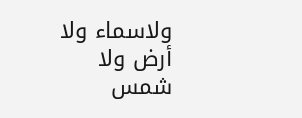ولاسماء ولا أرض ولا شمس